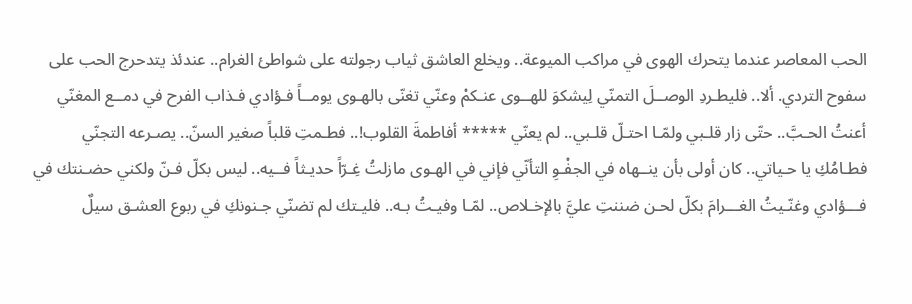الحب المعاصر عندما يتحرك الهوى في مراكب الميوعة.. ويخلع العاشق ثياب رجولته على شواطئ الغرام.. عندئذ يتدحرج الحب على سفوح التردي. ألا.. فليطـردِ الوصــلَ التمنّي لِيشكوَ للهــوى عنـكمْ وعنّي تغنّى بالهـوى يومــاً فـؤادي فـذاب الفرح في دمــع المغنّي أعنتُ الحـبَّ.. حتّى زار قلـبي ولمّـا احتـلّ قلـبي.. لم يعنّي ***** أفاطمةَ القلوب!.. فطـمتِ قلباً صغير السنّ.. يصـرعه التجنّي فطـامُكِ يا حـياتي.. كان أولى بأن ينــهاه في الجفْـوِ التأنّي فإني في الهـوى مازلتُ غِـرّاً حديـثاً فــيه.. ليس بكلّ فـنّ ولكني حضـنتك في فـــؤادي وغنّـيتُ الغـــرامَ بكلّ لحـن ضننتِ عليَّ بالإخـلاص.. لمّـا وفيـتُ بـه.. فليـتك لم تضنّي جـنونكِ في ربوع العشـق سيلٌ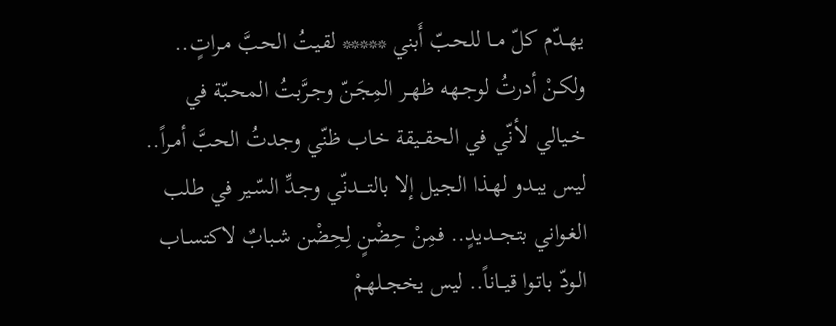يهــدّم كلّ مــا للحـبّ أَبني ***** لقـيتُ الحـبَّ مـراتٍ.. ولكـنْ أدرتُ لوجـهه ظهــر المِجَـنّ وجـرَّبتُ المحـبّة في خــيالي لأنّي في الحقــيقة خـاب ظنّي وجدتُ الحبَّ أمـراً.. ليس يبـدو لهـذا الجـيل إلا بالتــــدنّي وجـدِّ السّـير في طلب الغـواني بتجـــديدٍ.. فمِنْ حِضْنٍ لِحِضْن شـبابٌ لاكتسـاب الـودّ باتـوا قيــاناً.. ليس يخجــلهمْ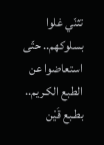تثنّي غلوا بسلوكهم.. حتّى استعاضوا عن الطبع الكـريم.. بطـبع قَيْن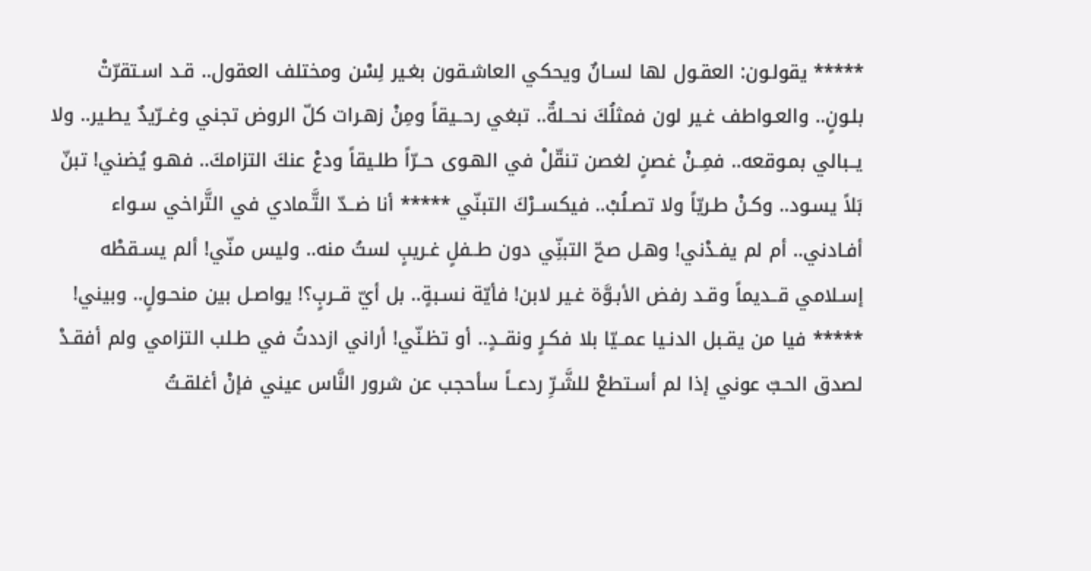***** يقولـون: العقـول لها لسـانٌ ويحكي العاشـقون بغـير لِسْن ومختلف العقول.. قـد اسـتقرّتْ بلـونٍ.. والعـواطف غـير لون فمثلُكَ نحــلةٌ.. تبغي رحــيقاً ومِنْ زهـرات كلّ الروض تجني وغــرّيدٌ يطـير.. ولا يــبالي بمـوقعه.. فمِــنْ غصنٍ لغصن تنقّلْ في الهـوى حــرّاً طلـيقاً ودعْ عنكَ التزامكَ.. فهـو يُضني! تبنّ بَلاً يسـود.. وكـنْ طـريّاً ولا تصـلُبْ.. فيكســرْكَ التبنّي ***** أنا ضــدّ التَّـمادي في التَّراخي سـواء أفـادني.. أم لم يفـدْني! وهـل صحّ التبنِّي دون طــفلٍ غـريبٍ لستُ منه.. وليس منّي! ألم يسـقطْه إسـلامي قــديماً وقـد رفض الأبـوَّة غـير لابن! فأيّة نسـبةٍ.. بل أيّ قــربٍ؟! يواصـل بين منحـولٍ.. وبيني! ***** فيا من يقـبل الدنـيا عمــيّا بلا فكـرٍ ونقــدٍ.. أو تظـنّي! أراني ازددتُ في طـلب التزامي ولم أفقـدْ لصدق الحـبّ عوني إذا لم أسـتطعْ للشَّـرِّ ردعــاً سأحجب عن شرور النَّاس عيني فإنْ أغلقـتُ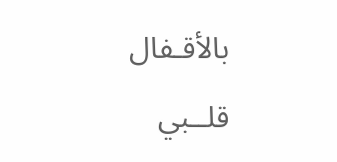بالأقـفال قلــبي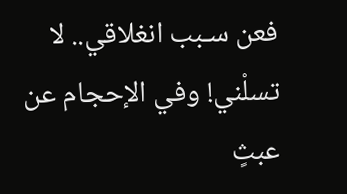فعن سـبب انغلاقي.. لا تسلْني! وفي الإحجام عن عبثٍ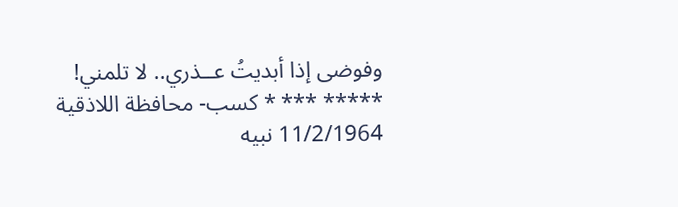وفوضى إذا أبديتُ عــذري.. لا تلمني! ***** *** * كسب- محافظة اللاذقية 11/2/1964 نبيه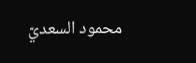محمود السعديّ